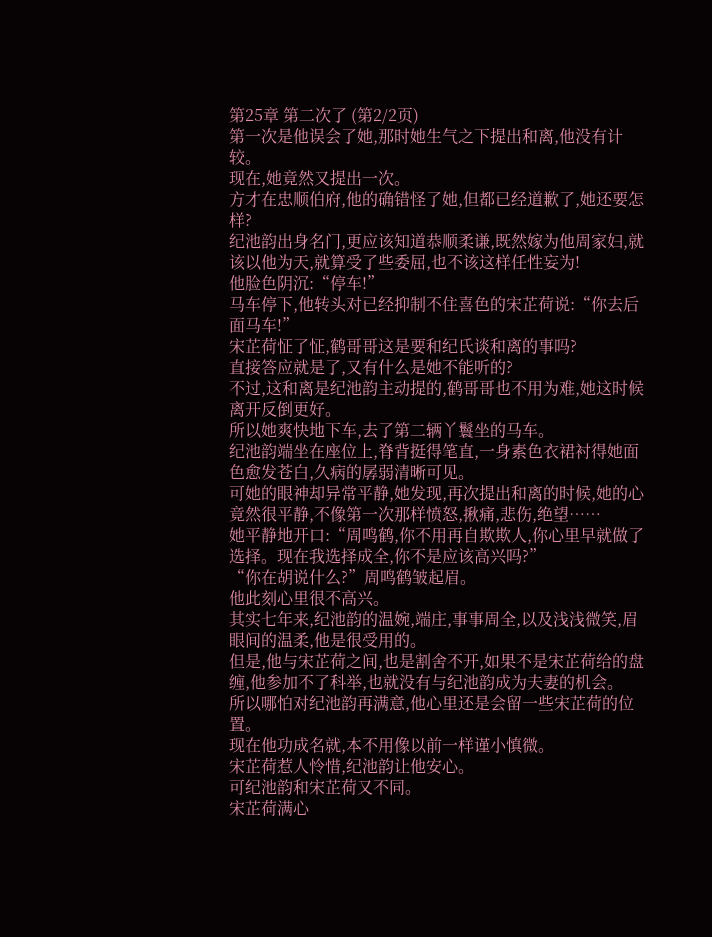第25章 第二次了 (第2/2页)
第一次是他误会了她,那时她生气之下提出和离,他没有计较。
现在,她竟然又提出一次。
方才在忠顺伯府,他的确错怪了她,但都已经道歉了,她还要怎样?
纪池韵出身名门,更应该知道恭顺柔谦,既然嫁为他周家妇,就该以他为天,就算受了些委屈,也不该这样任性妄为!
他脸色阴沉:“停车!”
马车停下,他转头对已经抑制不住喜色的宋芷荷说:“你去后面马车!”
宋芷荷怔了怔,鹤哥哥这是要和纪氏谈和离的事吗?
直接答应就是了,又有什么是她不能听的?
不过,这和离是纪池韵主动提的,鹤哥哥也不用为难,她这时候离开反倒更好。
所以她爽快地下车,去了第二辆丫鬟坐的马车。
纪池韵端坐在座位上,脊背挺得笔直,一身素色衣裙衬得她面色愈发苍白,久病的孱弱清晰可见。
可她的眼神却异常平静,她发现,再次提出和离的时候,她的心竟然很平静,不像第一次那样愤怒,揪痛,悲伤,绝望……
她平静地开口:“周鸣鹤,你不用再自欺欺人,你心里早就做了选择。现在我选择成全,你不是应该高兴吗?”
“你在胡说什么?”周鸣鹤皱起眉。
他此刻心里很不高兴。
其实七年来,纪池韵的温婉,端庄,事事周全,以及浅浅微笑,眉眼间的温柔,他是很受用的。
但是,他与宋芷荷之间,也是割舍不开,如果不是宋芷荷给的盘缠,他参加不了科举,也就没有与纪池韵成为夫妻的机会。
所以哪怕对纪池韵再满意,他心里还是会留一些宋芷荷的位置。
现在他功成名就,本不用像以前一样谨小慎微。
宋芷荷惹人怜惜,纪池韵让他安心。
可纪池韵和宋芷荷又不同。
宋芷荷满心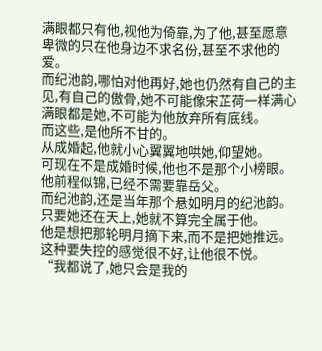满眼都只有他,视他为倚靠,为了他,甚至愿意卑微的只在他身边不求名份,甚至不求他的爱。
而纪池韵,哪怕对他再好,她也仍然有自己的主见,有自己的傲骨,她不可能像宋芷荷一样满心满眼都是她,不可能为他放弃所有底线。
而这些,是他所不甘的。
从成婚起,他就小心翼翼地哄她,仰望她。
可现在不是成婚时候,他也不是那个小榜眼。
他前程似锦,已经不需要靠岳父。
而纪池韵,还是当年那个悬如明月的纪池韵。
只要她还在天上,她就不算完全属于他。
他是想把那轮明月摘下来,而不是把她推远。
这种要失控的感觉很不好,让他很不悦。
“我都说了,她只会是我的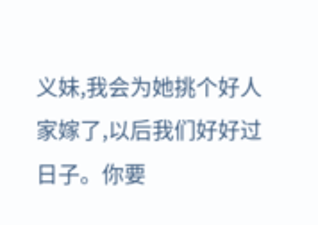义妹,我会为她挑个好人家嫁了,以后我们好好过日子。你要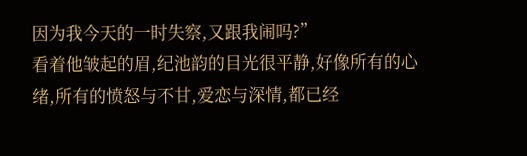因为我今天的一时失察,又跟我闹吗?”
看着他皱起的眉,纪池韵的目光很平静,好像所有的心绪,所有的愤怒与不甘,爱恋与深情,都已经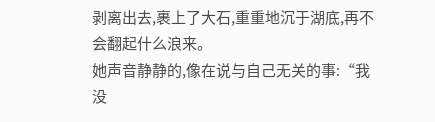剥离出去,裹上了大石,重重地沉于湖底,再不会翻起什么浪来。
她声音静静的,像在说与自己无关的事:“我没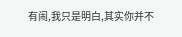有闹,我只是明白,其实你并不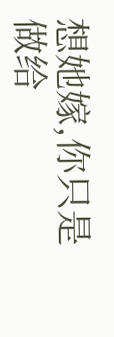想她嫁,你只是做给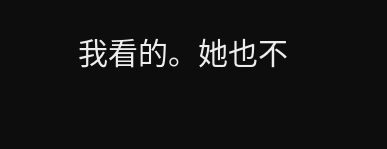我看的。她也不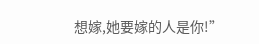想嫁,她要嫁的人是你!”